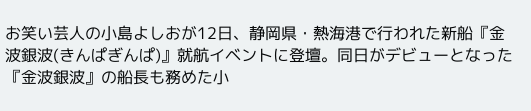お笑い芸人の小島よしおが12日、静岡県・熱海港で行われた新船『金波銀波(きんぱぎんぱ)』就航イベントに登壇。同日がデビューとなった『金波銀波』の船長も務めた小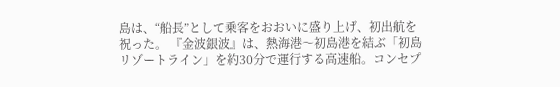島は、“船長”として乗客をおおいに盛り上げ、初出航を祝った。 『金波銀波』は、熱海港〜初島港を結ぶ「初島リゾートライン」を約30分で運行する高速船。コンセプ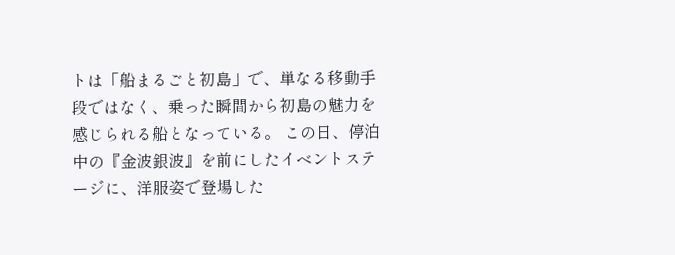トは「船まるごと初島」で、単なる移動手段ではなく、乗った瞬間から初島の魅力を感じられる船となっている。 この日、停泊中の『金波銀波』を前にしたイベントステージに、洋服姿で登場した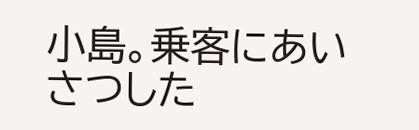小島。乗客にあいさつした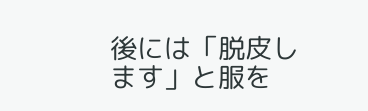後には「脱皮します」と服を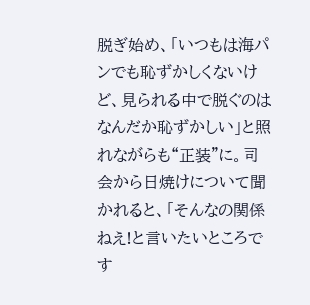脱ぎ始め、「いつもは海パンでも恥ずかしくないけど、見られる中で脱ぐのはなんだか恥ずかしい」と照れながらも“正装”に。司会から日焼けについて聞かれると、「そんなの関係ねえ!と言いたいところです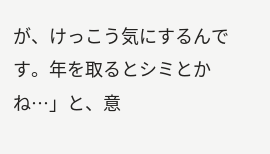が、けっこう気にするんです。年を取るとシミとかね…」と、意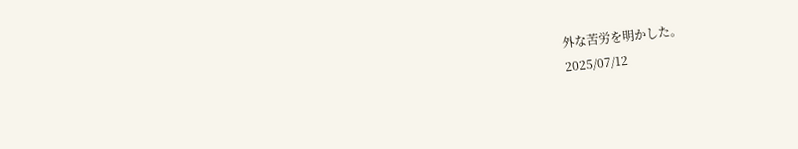外な苦労を明かした。
2025/07/12